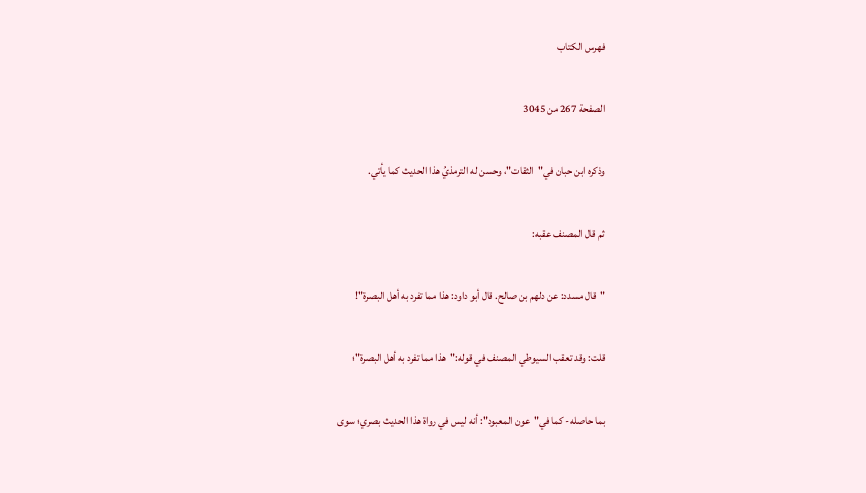فهرس الكتاب

الصفحة 267 من 3045

وذكره ابن حبان في"الثقات"، وحسن له الترمذيُ هذا الحديث كما يأتي.

ثم قال المصنف عقبه:

"قال مسدد: عن دلهم بن صالح. قال أبو داود: هذا مما تفرد به أهل البصرة"!

قلت: وقد تعقب السيوطي المصنف في قوله:"هذا مما تفرد به أهل البصرة"؛

بما حاصله- كما في"عون المعبود": أنه ليس في رواة هذا الحديث بصري؛ سوى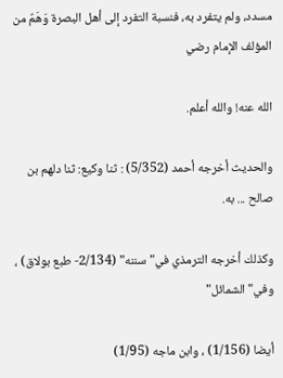مسدد، ولم يتفرد به، فنسبة التفرد إلى أهل البصرة وَهَمٌ من المؤلف الإمام رضي

الله عنه! والله أعلم.

والحديث أخرجه أحمد (5/352) : ثنا وكيع: ثنا دلهم بن صالح ... به.

وكذلك أخرجه الترمذي في"سننه" (2/134- طبع بولاق) ، وفي"الشمائل"

أيضا (1/156) ، وابن ماجه (1/95)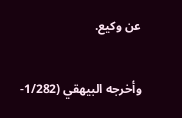عن وكيع.

وأخرجه البيهقي (1/282-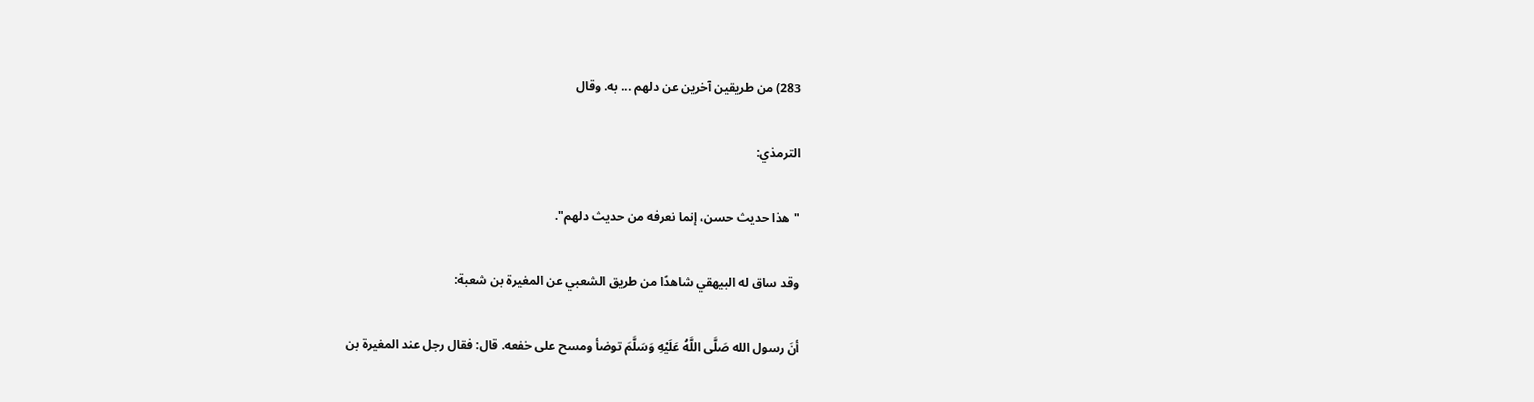283) من طريقين آخرين عن دلهم ... به. وقال

الترمذي:

"هذا حديث حسن، إنما نعرفه من حديث دلهم".

وقد ساق له البيهقي شاهدًا من طريق الشعبي عن المغيرة بن شعبة:

أنَ رسول الله صَلَّى اللَّهُ عَلَيْهِ وَسَلَّمَ توضأ ومسح على خفعه. قال: فقال رجل عند المغيرة بن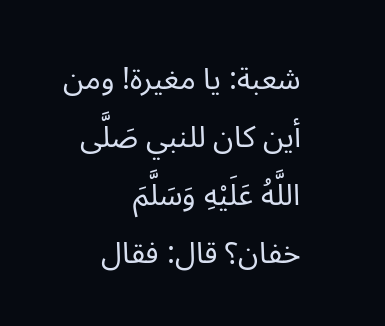شعبة: يا مغيرة! ومن أين كان للنبي صَلَّى اللَّهُ عَلَيْهِ وَسَلَّمَ خفان؟ قال: فقال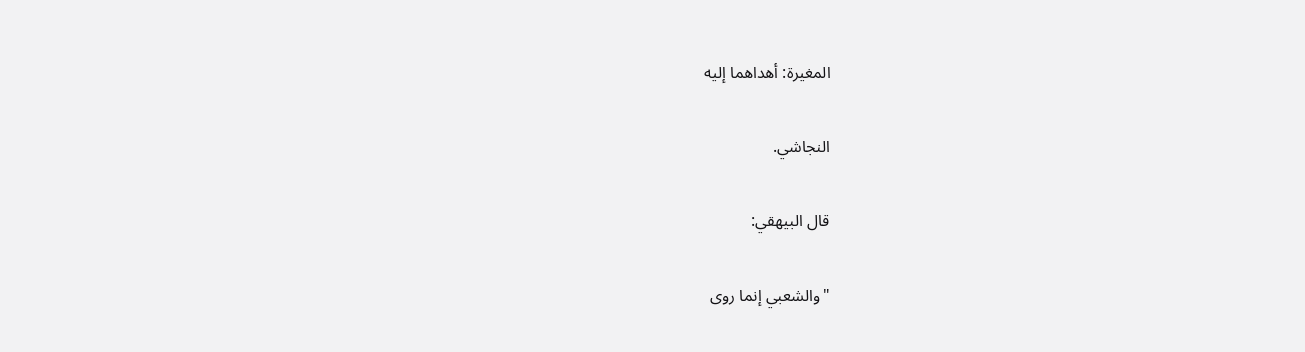المغيرة: أهداهما إليه

النجاشي.

قال البيهقي:

"والشعبي إنما روى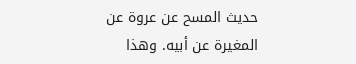حديث المسح عن عروة عن المغيرة عن أبيه. وهذا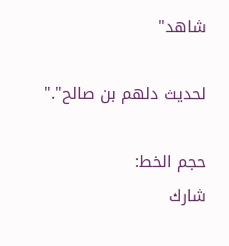شاهد"

لحديث دلهم بن صالح"."

حجم الخط:
شارك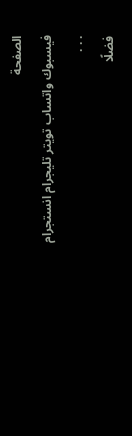الصفحة
فيسبوك واتساب تويتر تليجرام انستجرام
. . .
فضلًا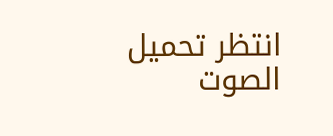انتظر تحميل الصوت